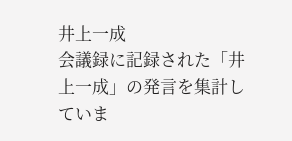井上一成
会議録に記録された「井上一成」の発言を集計していま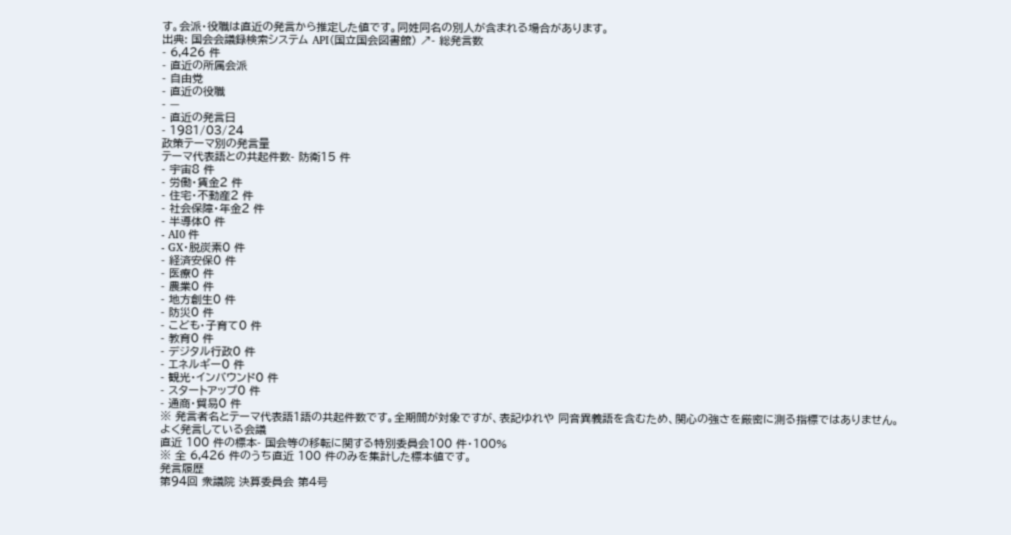す。会派・役職は直近の発言から推定した値です。同姓同名の別人が含まれる場合があります。
出典: 国会会議録検索システム API(国立国会図書館) ↗- 総発言数
- 6,426 件
- 直近の所属会派
- 自由党
- 直近の役職
- —
- 直近の発言日
- 1981/03/24
政策テーマ別の発言量
テーマ代表語との共起件数- 防衛15 件
- 宇宙8 件
- 労働・賃金2 件
- 住宅・不動産2 件
- 社会保障・年金2 件
- 半導体0 件
- AI0 件
- GX・脱炭素0 件
- 経済安保0 件
- 医療0 件
- 農業0 件
- 地方創生0 件
- 防災0 件
- こども・子育て0 件
- 教育0 件
- デジタル行政0 件
- エネルギー0 件
- 観光・インバウンド0 件
- スタートアップ0 件
- 通商・貿易0 件
※ 発言者名とテーマ代表語1語の共起件数です。全期間が対象ですが、表記ゆれや 同音異義語を含むため、関心の強さを厳密に測る指標ではありません。
よく発言している会議
直近 100 件の標本- 国会等の移転に関する特別委員会100 件・100%
※ 全 6,426 件のうち直近 100 件のみを集計した標本値です。
発言履歴
第94回 衆議院 決算委員会 第4号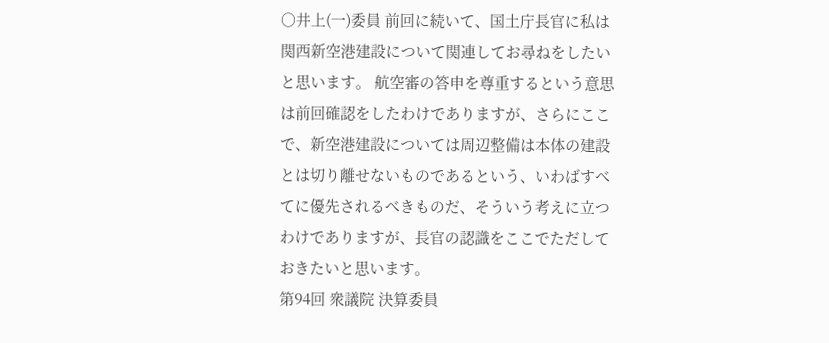○井上(一)委員 前回に続いて、国土庁長官に私は関西新空港建設について関連してお尋ねをしたいと思います。 航空審の答申を尊重するという意思は前回確認をしたわけでありますが、さらにここで、新空港建設については周辺整備は本体の建設とは切り離せないものであるという、いわばすべてに優先されるべきものだ、そういう考えに立つわけでありますが、長官の認識をここでただしておきたいと思います。
第94回 衆議院 決算委員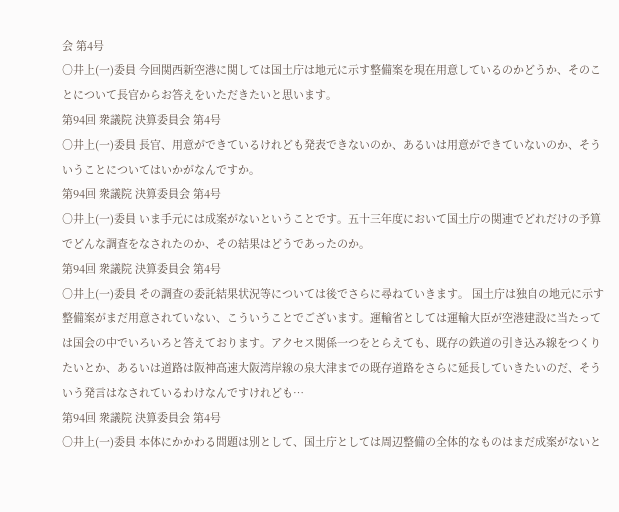会 第4号
○井上(一)委員 今回関西新空港に関しては国土庁は地元に示す整備案を現在用意しているのかどうか、そのことについて長官からお答えをいただきたいと思います。
第94回 衆議院 決算委員会 第4号
○井上(一)委員 長官、用意ができているけれども発表できないのか、あるいは用意ができていないのか、そういうことについてはいかがなんですか。
第94回 衆議院 決算委員会 第4号
○井上(一)委員 いま手元には成案がないということです。五十三年度において国土庁の関連でどれだけの予算でどんな調査をなされたのか、その結果はどうであったのか。
第94回 衆議院 決算委員会 第4号
○井上(一)委員 その調査の委託結果状況等については後でさらに尋ねていきます。 国土庁は独自の地元に示す整備案がまだ用意されていない、こういうことでございます。運輸省としては運輸大臣が空港建設に当たっては国会の中でいろいろと答えております。アクセス関係一つをとらえても、既存の鉄道の引き込み線をつくりたいとか、あるいは道路は阪神高速大阪湾岸線の泉大津までの既存道路をさらに延長していきたいのだ、そういう発言はなされているわけなんですけれども…
第94回 衆議院 決算委員会 第4号
○井上(一)委員 本体にかかわる問題は別として、国土庁としては周辺整備の全体的なものはまだ成案がないと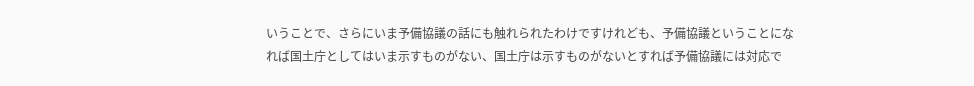いうことで、さらにいま予備協議の話にも触れられたわけですけれども、予備協議ということになれば国土庁としてはいま示すものがない、国土庁は示すものがないとすれば予備協議には対応で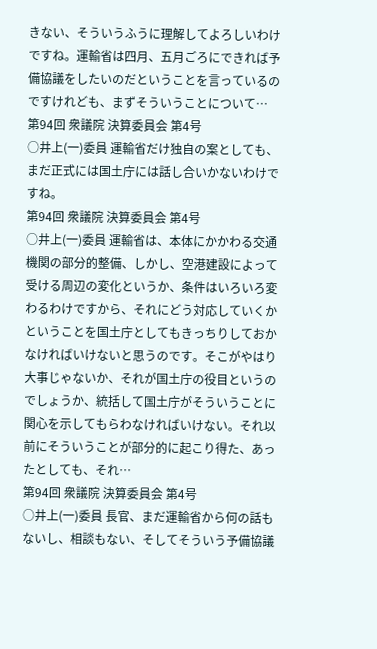きない、そういうふうに理解してよろしいわけですね。運輸省は四月、五月ごろにできれば予備協議をしたいのだということを言っているのですけれども、まずそういうことについて…
第94回 衆議院 決算委員会 第4号
○井上(一)委員 運輸省だけ独自の案としても、まだ正式には国土庁には話し合いかないわけですね。
第94回 衆議院 決算委員会 第4号
○井上(一)委員 運輸省は、本体にかかわる交通機関の部分的整備、しかし、空港建設によって受ける周辺の変化というか、条件はいろいろ変わるわけですから、それにどう対応していくかということを国土庁としてもきっちりしておかなければいけないと思うのです。そこがやはり大事じゃないか、それが国土庁の役目というのでしょうか、統括して国土庁がそういうことに関心を示してもらわなければいけない。それ以前にそういうことが部分的に起こり得た、あったとしても、それ…
第94回 衆議院 決算委員会 第4号
○井上(一)委員 長官、まだ運輸省から何の話もないし、相談もない、そしてそういう予備協議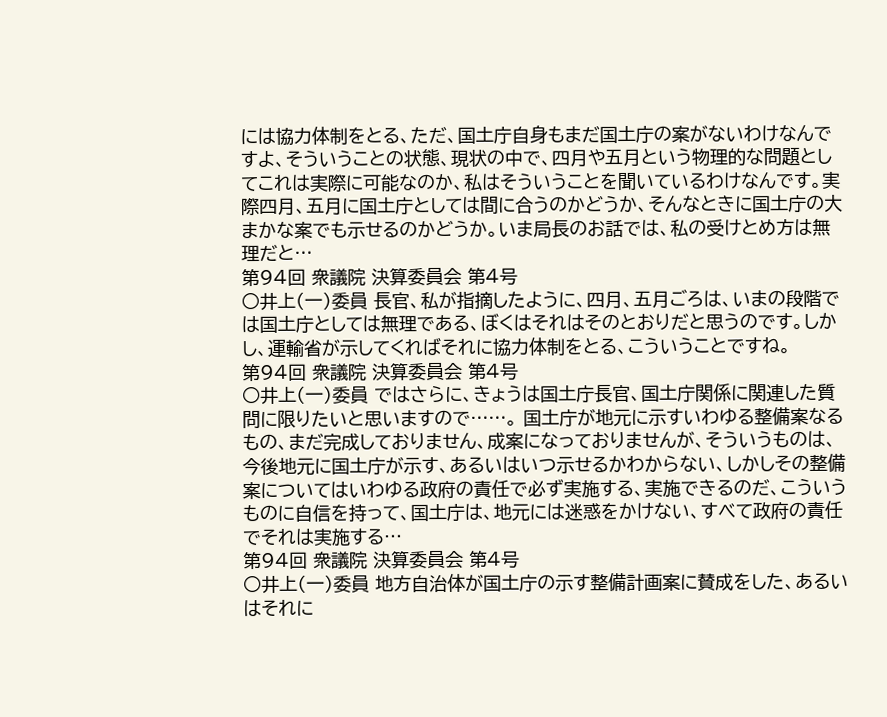には協力体制をとる、ただ、国土庁自身もまだ国土庁の案がないわけなんですよ、そういうことの状態、現状の中で、四月や五月という物理的な問題としてこれは実際に可能なのか、私はそういうことを聞いているわけなんです。実際四月、五月に国土庁としては間に合うのかどうか、そんなときに国土庁の大まかな案でも示せるのかどうか。いま局長のお話では、私の受けとめ方は無理だと…
第94回 衆議院 決算委員会 第4号
○井上(一)委員 長官、私が指摘したように、四月、五月ごろは、いまの段階では国土庁としては無理である、ぼくはそれはそのとおりだと思うのです。しかし、運輸省が示してくればそれに協力体制をとる、こういうことですね。
第94回 衆議院 決算委員会 第4号
○井上(一)委員 ではさらに、きょうは国土庁長官、国土庁関係に関連した質問に限りたいと思いますので……。 国土庁が地元に示すいわゆる整備案なるもの、まだ完成しておりません、成案になっておりませんが、そういうものは、今後地元に国土庁が示す、あるいはいつ示せるかわからない、しかしその整備案についてはいわゆる政府の責任で必ず実施する、実施できるのだ、こういうものに自信を持って、国土庁は、地元には迷惑をかけない、すべて政府の責任でそれは実施する…
第94回 衆議院 決算委員会 第4号
○井上(一)委員 地方自治体が国土庁の示す整備計画案に賛成をした、あるいはそれに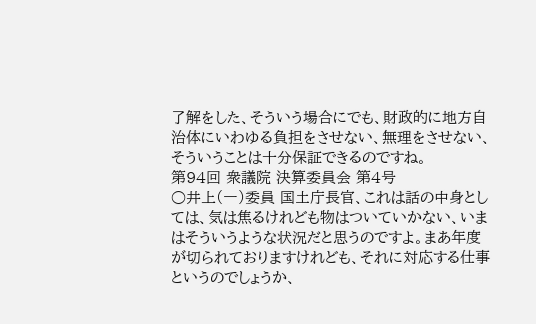了解をした、そういう場合にでも、財政的に地方自治体にいわゆる負担をさせない、無理をさせない、そういうことは十分保証できるのですね。
第94回 衆議院 決算委員会 第4号
○井上(一)委員 国土庁長官、これは話の中身としては、気は焦るけれども物はついていかない、いまはそういうような状況だと思うのですよ。まあ年度が切られておりますけれども、それに対応する仕事というのでしょうか、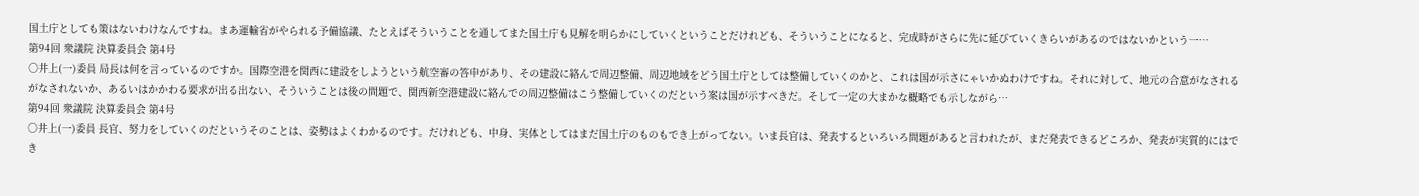国土庁としても策はないわけなんですね。まあ運輸省がやられる予備協議、たとえばそういうことを通してまた国土庁も見解を明らかにしていくということだけれども、そういうことになると、完成時がさらに先に延びていくきらいがあるのではないかという一…
第94回 衆議院 決算委員会 第4号
○井上(一)委員 局長は何を言っているのですか。国際空港を関西に建設をしようという航空審の答申があり、その建設に絡んで周辺整備、周辺地域をどう国土庁としては整備していくのかと、これは国が示さにゃいかぬわけですね。それに対して、地元の合意がなされるがなされないか、あるいはかかわる要求が出る出ない、そういうことは後の問題で、関西新空港建設に絡んでの周辺整備はこう整備していくのだという案は国が示すべきだ。そして一定の大まかな概略でも示しながら…
第94回 衆議院 決算委員会 第4号
○井上(一)委員 長官、努力をしていくのだというそのことは、姿勢はよくわかるのです。だけれども、中身、実体としてはまだ国土庁のものもでき上がってない。いま長官は、発表するといろいろ問題があると言われたが、まだ発表できるどころか、発表が実質的にはでき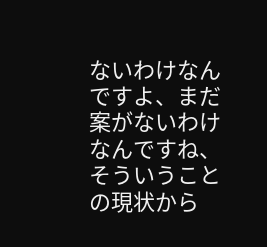ないわけなんですよ、まだ案がないわけなんですね、そういうことの現状から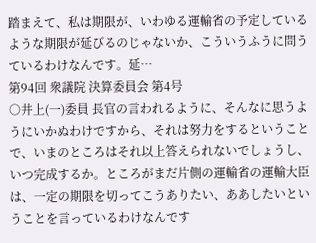踏まえて、私は期限が、いわゆる運輸省の予定しているような期限が延びるのじゃないか、こういうふうに問うているわけなんです。延…
第94回 衆議院 決算委員会 第4号
○井上(一)委員 長官の言われるように、そんなに思うようにいかぬわけですから、それは努力をするということで、いまのところはそれ以上答えられないでしょうし、いつ完成するか。ところがまだ片側の運輸省の運輸大臣は、一定の期限を切ってこうありたい、ああしたいということを言っているわけなんです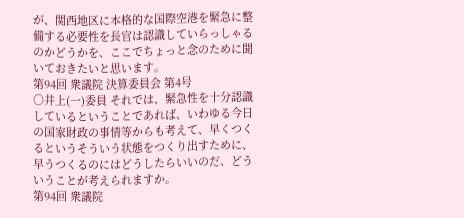が、関西地区に本格的な国際空港を緊急に整備する必要性を長官は認識していらっしゃるのかどうかを、ここでちょっと念のために聞いておきたいと思います。
第94回 衆議院 決算委員会 第4号
○井上(一)委員 それでは、緊急性を十分認識しているということであれば、いわゆる今日の国家財政の事情等からも考えて、早くつくるというそういう状態をつくり出すために、早うつくるのにはどうしたらいいのだ、どういうことが考えられますか。
第94回 衆議院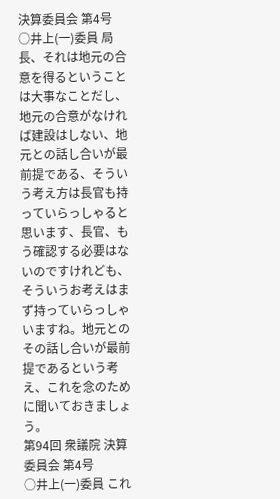決算委員会 第4号
○井上(一)委員 局長、それは地元の合意を得るということは大事なことだし、地元の合意がなければ建設はしない、地元との話し合いが最前提である、そういう考え方は長官も持っていらっしゃると思います、長官、もう確認する必要はないのですけれども、そういうお考えはまず持っていらっしゃいますね。地元とのその話し合いが最前提であるという考え、これを念のために聞いておきましょう。
第94回 衆議院 決算委員会 第4号
○井上(一)委員 これ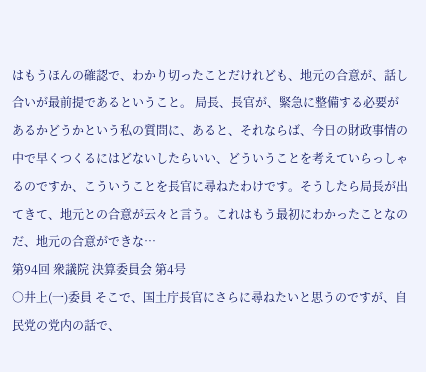はもうほんの確認で、わかり切ったことだけれども、地元の合意が、話し合いが最前提であるということ。 局長、長官が、緊急に整備する必要があるかどうかという私の質問に、あると、それならば、今日の財政事情の中で早くつくるにはどないしたらいい、どういうことを考えていらっしゃるのですか、こういうことを長官に尋ねたわけです。そうしたら局長が出てきて、地元との合意が云々と言う。これはもう最初にわかったことなのだ、地元の合意ができな…
第94回 衆議院 決算委員会 第4号
○井上(一)委員 そこで、国土庁長官にさらに尋ねたいと思うのですが、自民党の党内の話で、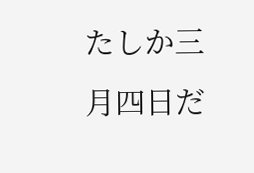たしか三月四日だ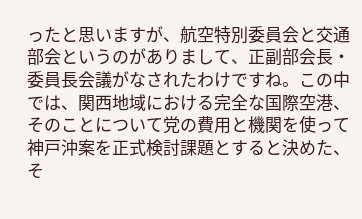ったと思いますが、航空特別委員会と交通部会というのがありまして、正副部会長・委員長会議がなされたわけですね。この中では、関西地域における完全な国際空港、そのことについて党の費用と機関を使って神戸沖案を正式検討課題とすると決めた、そ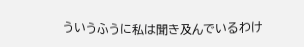ういうふうに私は聞き及んでいるわけ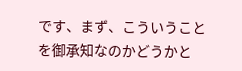です、まず、こういうことを御承知なのかどうかと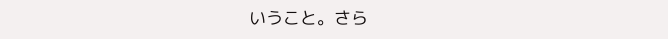いうこと。さら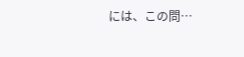には、この問…